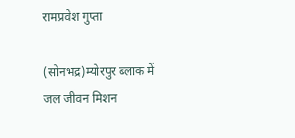रामप्रवेश गुप्ता

(सोनभद्र)म्योरपुर ब्लाक में जल जीवन मिशन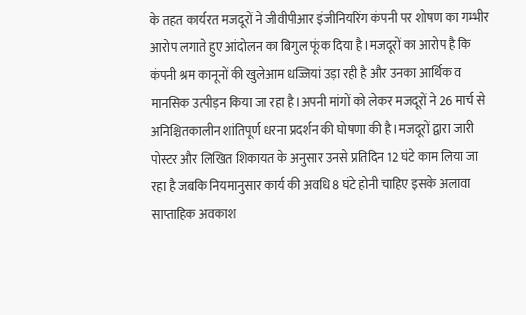के तहत कार्यरत मजदूरों ने जीवीपीआर इंजीनियरिंग कंपनी पर शोषण का गम्भीर आरोप लगाते हुए आंदोलन का बिगुल फूंक दिया है।मजदूरों का आरोप है कि कंपनी श्रम कानूनों की खुलेआम धज्जियां उड़ा रही है और उनका आर्थिक व मानसिक उत्पीड़न किया जा रहा है।अपनी मांगों को लेकर मजदूरों ने 26 मार्च से अनिश्चितकालीन शांतिपूर्ण धरना प्रदर्शन की घोषणा की है।मजदूरों द्वारा जारी पोस्टर और लिखित शिकायत के अनुसार उनसे प्रतिदिन 12 घंटे काम लिया जा रहा है जबकि नियमानुसार कार्य की अवधि 8 घंटे होनी चाहिए इसके अलावा साप्ताहिक अवकाश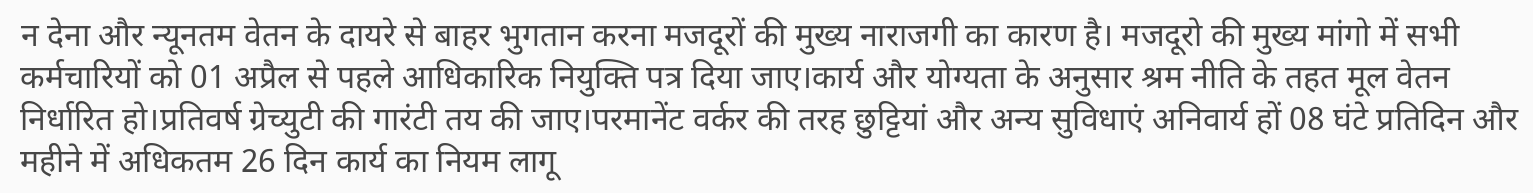न देना और न्यूनतम वेतन के दायरे से बाहर भुगतान करना मजदूरों की मुख्य नाराजगी का कारण है। मजदूरो की मुख्य मांगो में सभी कर्मचारियों को 01 अप्रैल से पहले आधिकारिक नियुक्ति पत्र दिया जाए।कार्य और योग्यता के अनुसार श्रम नीति के तहत मूल वेतन निर्धारित हो।प्रतिवर्ष ग्रेच्युटी की गारंटी तय की जाए।परमानेंट वर्कर की तरह छुट्टियां और अन्य सुविधाएं अनिवार्य हों 08 घंटे प्रतिदिन और महीने में अधिकतम 26 दिन कार्य का नियम लागू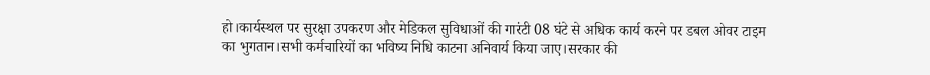हो।कार्यस्थल पर सुरक्षा उपकरण और मेडिकल सुविधाओं की गारंटी 08 घंटे से अधिक कार्य करने पर डबल ओवर टाइम का भुगतान।सभी कर्मचारियों का भविष्य निधि काटना अनिवार्य किया जाए।सरकार की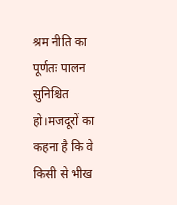श्रम नीति का पूर्णतः पालन सुनिश्चित हो।मजदूरों का कहना है कि वे किसी से भीख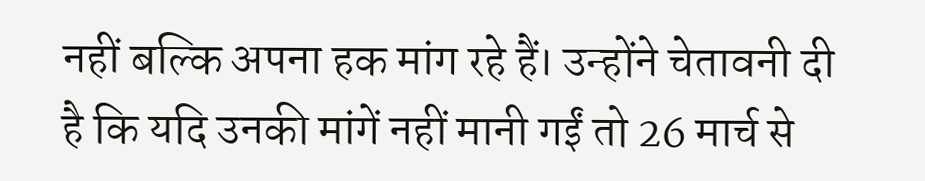नहीं बल्कि अपना हक मांग रहे हैं। उन्होंने चेतावनी दी है कि यदि उनकी मांगें नहीं मानी गईं तो 26 मार्च से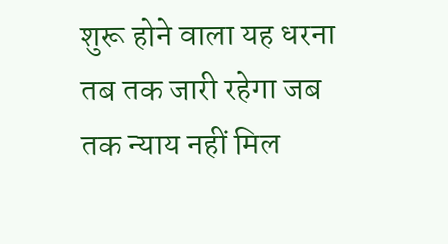शुरू होने वाला यह धरना तब तक जारी रहेगा जब तक न्याय नहीं मिल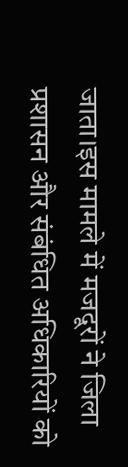जाता।इस मामले में मजदूरों ने जिला प्रशासन और संबंधित अधिकारियों को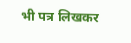भी पत्र लिखकर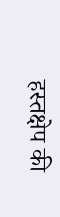हस्तक्षेप की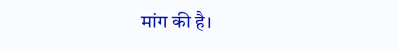मांग की है।